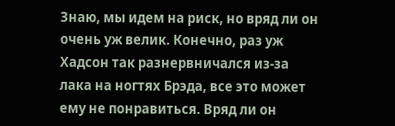Знаю, мы идем на риск, но вряд ли он очень уж велик. Конечно, раз уж Хадсон так разнервничался из-за лака на ногтях Брэда, все это может ему не понравиться. Вряд ли он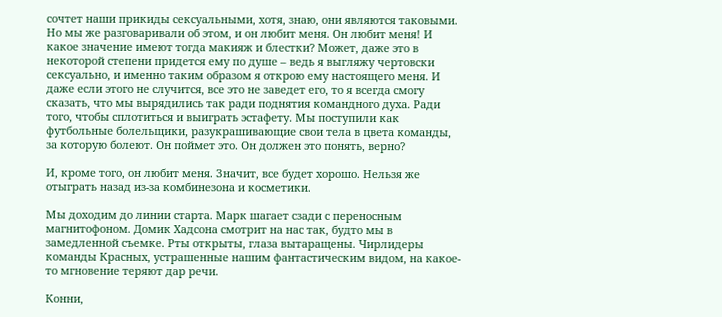сочтет наши прикиды сексуальными, хотя, знаю, они являются таковыми. Но мы же разговаривали об этом, и он любит меня. Он любит меня! И какое значение имеют тогда макияж и блестки? Может, даже это в некоторой степени придется ему по душе – ведь я выгляжу чертовски сексуально, и именно таким образом я открою ему настоящего меня. И даже если этого не случится, все это не заведет его, то я всегда смогу сказать, что мы вырядились так ради поднятия командного духа. Ради того, чтобы сплотиться и выиграть эстафету. Мы поступили как футбольные болельщики, разукрашивающие свои тела в цвета команды, за которую болеют. Он поймет это. Он должен это понять, верно?

И, кроме того, он любит меня. Значит, все будет хорошо. Нельзя же отыграть назад из-за комбинезона и косметики.

Мы доходим до линии старта. Марк шагает сзади с переносным магнитофоном. Домик Хадсона смотрит на нас так, будто мы в замедленной съемке. Рты открыты, глаза вытаращены. Чирлидеры команды Красных, устрашенные нашим фантастическим видом, на какое-то мгновение теряют дар речи.

Конни,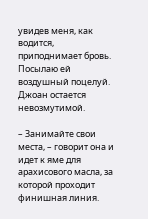увидев меня, как водится, приподнимает бровь. Посылаю ей воздушный поцелуй. Джоан остается невозмутимой.

– Занимайте свои места, – говорит она и идет к яме для арахисового масла, за которой проходит финишная линия.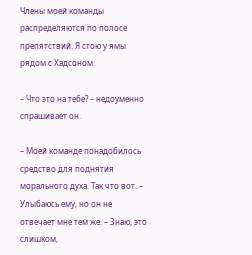Члены моей команды распределяются по полосе препятствий. Я стою у ямы рядом с Хадсоном.

– Что это на тебе? – недоуменно спрашивает он.

– Моей команде понадобилось средство для поднятия морального духа. Так что вот. – Улыбаюсь ему, но он не отвечает мне тем же. – Знаю, это слишком,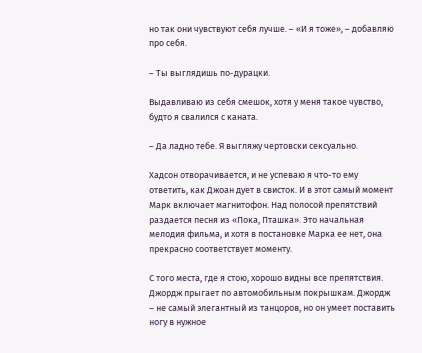но так они чувствуют себя лучше. – «И я тоже», – добавляю про себя.

– Ты выглядишь по-дурацки.

Выдавливаю из себя смешок, хотя у меня такое чувство, будто я свалился с каната.

– Да ладно тебе. Я выгляжу чертовски сексуально.

Хадсон отворачивается, и не успеваю я что-то ему ответить, как Джоан дует в свисток. И в этот самый момент Марк включает магнитофон. Над полосой препятствий раздается песня из «Пока, Пташка». Это начальная мелодия фильма, и хотя в постановке Марка ее нет, она прекрасно соответствует моменту.

С того места, где я стою, хорошо видны все препятствия. Джордж прыгает по автомобильным покрышкам. Джордж – не самый элегантный из танцоров, но он умеет поставить ногу в нужное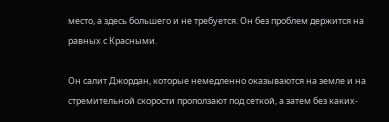место, а здесь большего и не требуется. Он без проблем держится на равных с Красными.

Он салит Джордан, которые немедленно оказываются на земле и на стремительной скорости проползают под сеткой, а затем без каких-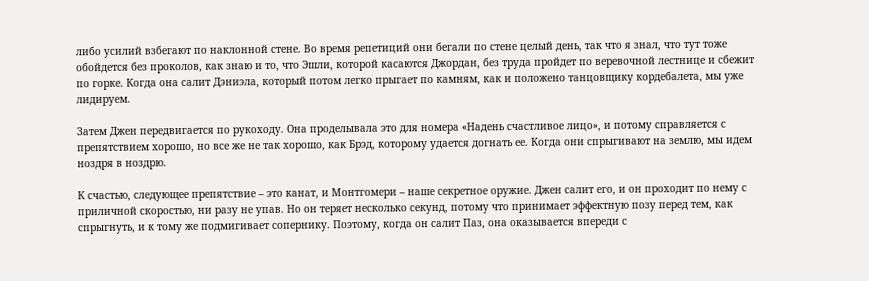либо усилий взбегают по наклонной стене. Во время репетиций они бегали по стене целый день, так что я знал, что тут тоже обойдется без проколов, как знаю и то, что Эшли, которой касаются Джордан, без труда пройдет по веревочной лестнице и сбежит по горке. Когда она салит Дэниэла, который потом легко прыгает по камням, как и положено танцовщику кордебалета, мы уже лидируем.

Затем Джен передвигается по рукоходу. Она проделывала это для номера «Надень счастливое лицо», и потому справляется с препятствием хорошо, но все же не так хорошо, как Брэд, которому удается догнать ее. Когда они спрыгивают на землю, мы идем ноздря в ноздрю.

К счастью, следующее препятствие – это канат, и Монтгомери – наше секретное оружие. Джен салит его, и он проходит по нему с приличной скоростью, ни разу не упав. Но он теряет несколько секунд, потому что принимает эффектную позу перед тем, как спрыгнуть, и к тому же подмигивает сопернику. Поэтому, когда он салит Паз, она оказывается впереди с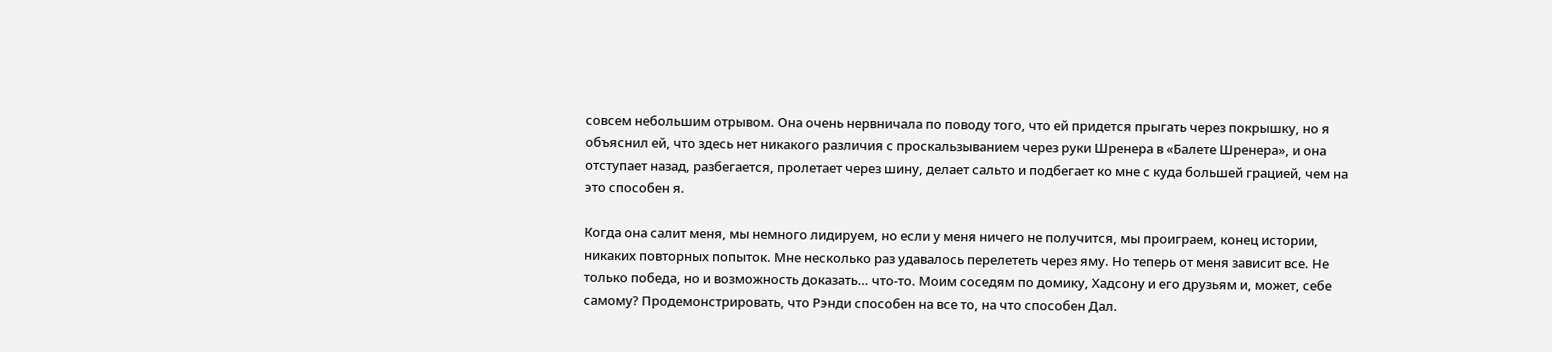совсем небольшим отрывом. Она очень нервничала по поводу того, что ей придется прыгать через покрышку, но я объяснил ей, что здесь нет никакого различия с проскальзыванием через руки Шренера в «Балете Шренера», и она отступает назад, разбегается, пролетает через шину, делает сальто и подбегает ко мне с куда большей грацией, чем на это способен я.

Когда она салит меня, мы немного лидируем, но если у меня ничего не получится, мы проиграем, конец истории, никаких повторных попыток. Мне несколько раз удавалось перелететь через яму. Но теперь от меня зависит все. Не только победа, но и возможность доказать… что-то. Моим соседям по домику, Хадсону и его друзьям и, может, себе самому? Продемонстрировать, что Рэнди способен на все то, на что способен Дал.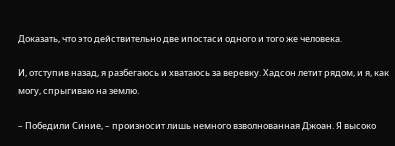Доказать, что это действительно две ипостаси одного и того же человека.

И, отступив назад, я разбегаюсь и хватаюсь за веревку. Хадсон летит рядом, и я, как могу, спрыгиваю на землю.

– Победили Синие, – произносит лишь немного взволнованная Джоан. Я высоко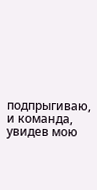подпрыгиваю, и команда, увидев мою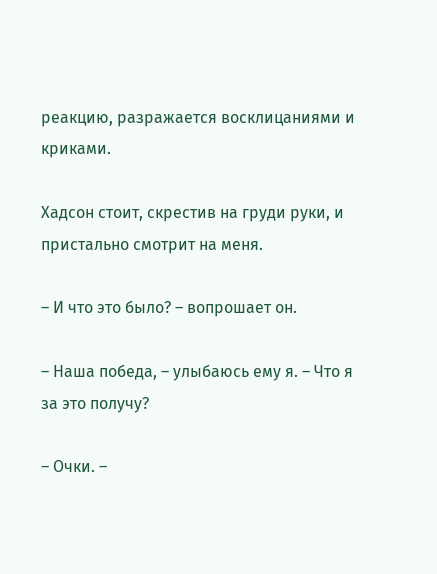реакцию, разражается восклицаниями и криками.

Хадсон стоит, скрестив на груди руки, и пристально смотрит на меня.

– И что это было? – вопрошает он.

– Наша победа, – улыбаюсь ему я. – Что я за это получу?

– Очки. –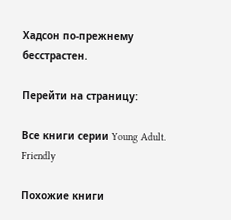Хадсон по-прежнему бесстрастен.

Перейти на страницу:

Все книги серии Young Adult. Friendly

Похожие книги